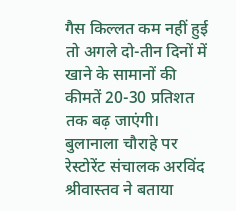गैस किल्लत कम नहीं हुई तो अगले दो-तीन दिनों में खाने के सामानों की कीमतें 20-30 प्रतिशत तक बढ़ जाएंगी। बुलानाला चौराहे पर रेस्टोरेंट संचालक अरविंद श्रीवास्तव ने बताया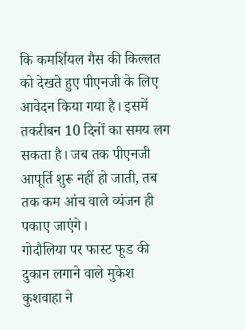कि कमर्शियल गैस की किल्लत को देखते हुए पीएनजी के लिए आवेदन किया गया है। इसमें तकरीबन 10 दिनों का समय लग सकता है। जब तक पीएनजी आपूर्ति शुरू नहीं हो जाती, तब तक कम आंच वाले व्यंजन ही पकाए जाएंगे।
गोदौलिया पर फास्ट फूड की दुकान लगाने वाले मुकेश कुशवाहा ने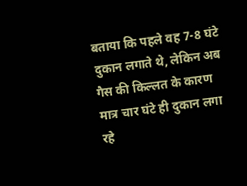बताया कि पहले वह 7-8 घंटे दुकान लगाते थे, लेकिन अब गैस की किल्लत के कारण मात्र चार घंटे ही दुकान लगा रहे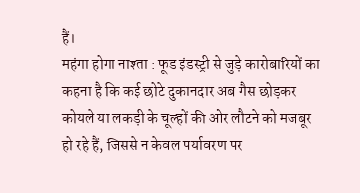हैं।
महंगा होगा नाश्ता : फूड इंडस्ट्री से जुड़े कारोबारियों का कहना है कि कई छोटे दुकानदार अब गैस छोड़कर कोयले या लकड़ी के चूल्हों की ओर लौटने को मजबूर हो रहे हैं, जिससे न केवल पर्यावरण पर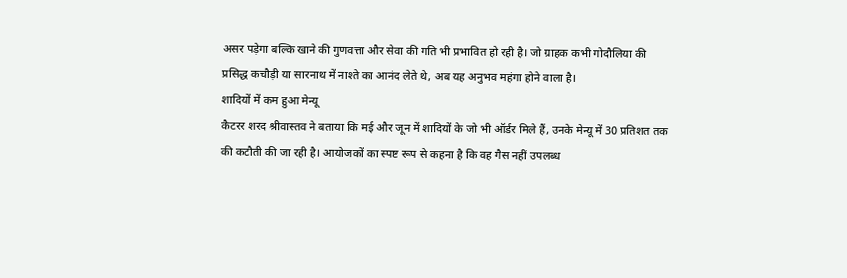असर पड़ेगा बल्कि खाने की गुणवत्ता और सेवा की गति भी प्रभावित हो रही है। जो ग्राहक कभी गोदौलिया की प्रसिद्ध कचौड़ी या सारनाथ में नाश्ते का आनंद लेते थे, अब यह अनुभव महंगा होने वाला है।
शादियों में कम हुआ मेन्यू
कैटरर शरद श्रीवास्तव ने बताया कि मई और जून में शादियों के जो भी ऑर्डर मिले हैं, उनके मेन्यू में 30 प्रतिशत तक की कटौती की जा रही है। आयोजकों का स्पष्ट रूप से कहना है कि वह गैस नहीं उपलब्ध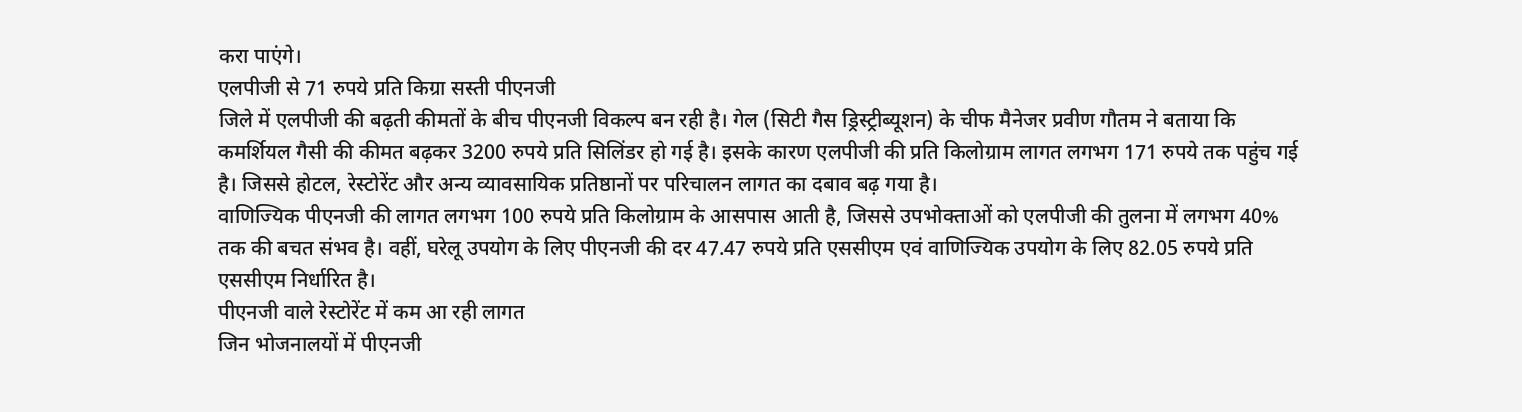करा पाएंगे।
एलपीजी से 71 रुपये प्रति किग्रा सस्ती पीएनजी
जिले में एलपीजी की बढ़ती कीमतों के बीच पीएनजी विकल्प बन रही है। गेल (सिटी गैस ड्रिस्ट्रीब्यूशन) के चीफ मैनेजर प्रवीण गौतम ने बताया कि कमर्शियल गैसी की कीमत बढ़कर 3200 रुपये प्रति सिलिंडर हो गई है। इसके कारण एलपीजी की प्रति किलोग्राम लागत लगभग 171 रुपये तक पहुंच गई है। जिससे होटल, रेस्टोरेंट और अन्य व्यावसायिक प्रतिष्ठानों पर परिचालन लागत का दबाव बढ़ गया है।
वाणिज्यिक पीएनजी की लागत लगभग 100 रुपये प्रति किलोग्राम के आसपास आती है, जिससे उपभोक्ताओं को एलपीजी की तुलना में लगभग 40% तक की बचत संभव है। वहीं, घरेलू उपयोग के लिए पीएनजी की दर 47.47 रुपये प्रति एससीएम एवं वाणिज्यिक उपयोग के लिए 82.05 रुपये प्रति एससीएम निर्धारित है।
पीएनजी वाले रेस्टोरेंट में कम आ रही लागत
जिन भोजनालयों में पीएनजी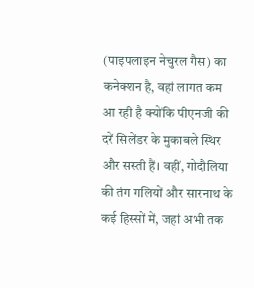(पाइपलाइन नेचुरल गैस) का कनेक्शन है, वहां लागत कम आ रही है क्योंकि पीएनजी की दरें सिलेंडर के मुकाबले स्थिर और सस्ती हैं। वहीं, गोदौलिया की तंग गलियों और सारनाथ के कई हिस्सों में, जहां अभी तक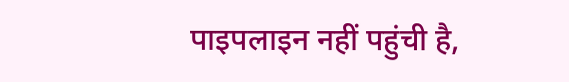पाइपलाइन नहीं पहुंची है,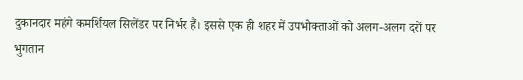दुकानदार महंगे कमर्शियल सिलेंडर पर निर्भर हैं। इससे एक ही शहर में उपभोक्ताओं को अलग-अलग दरों पर भुगतान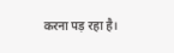करना पड़ रहा है।